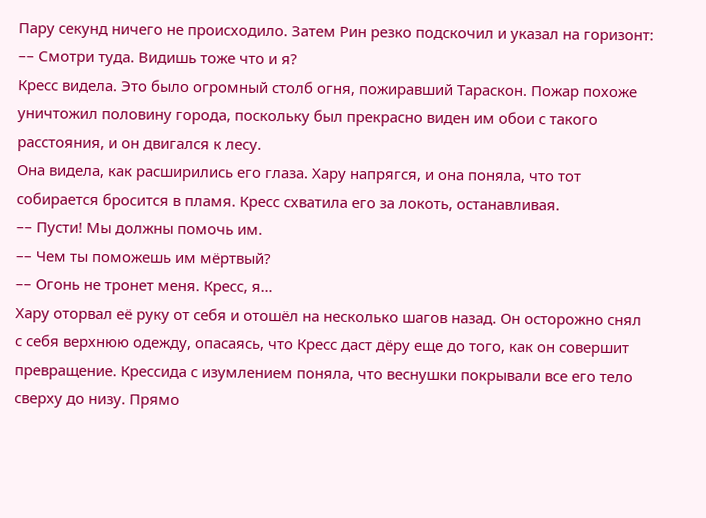Пару секунд ничего не происходило. Затем Рин резко подскочил и указал на горизонт:
–– Смотри туда. Видишь тоже что и я?
Кресс видела. Это было огромный столб огня, пожиравший Тараскон. Пожар похоже уничтожил половину города, поскольку был прекрасно виден им обои с такого расстояния, и он двигался к лесу.
Она видела, как расширились его глаза. Хару напрягся, и она поняла, что тот собирается бросится в пламя. Кресс схватила его за локоть, останавливая.
–– Пусти! Мы должны помочь им.
–– Чем ты поможешь им мёртвый?
–– Огонь не тронет меня. Кресс, я…
Хару оторвал её руку от себя и отошёл на несколько шагов назад. Он осторожно снял с себя верхнюю одежду, опасаясь, что Кресс даст дёру еще до того, как он совершит превращение. Крессида с изумлением поняла, что веснушки покрывали все его тело сверху до низу. Прямо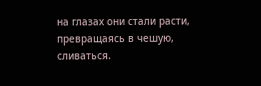на глазах они стали расти, превращаясь в чешую, сливаться.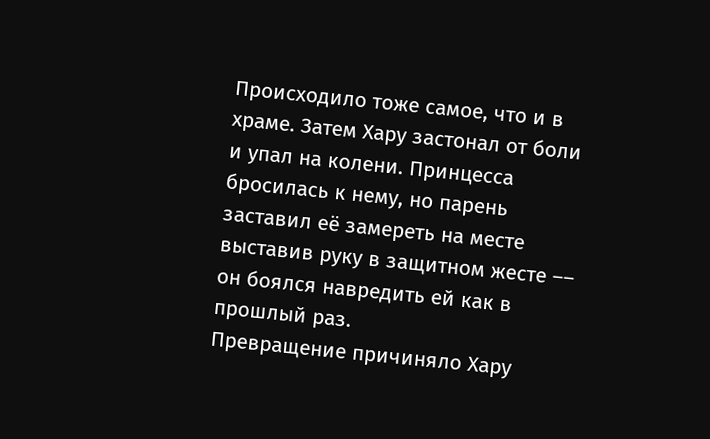Происходило тоже самое, что и в храме. Затем Хару застонал от боли и упал на колени. Принцесса бросилась к нему, но парень заставил её замереть на месте выставив руку в защитном жесте –– он боялся навредить ей как в прошлый раз.
Превращение причиняло Хару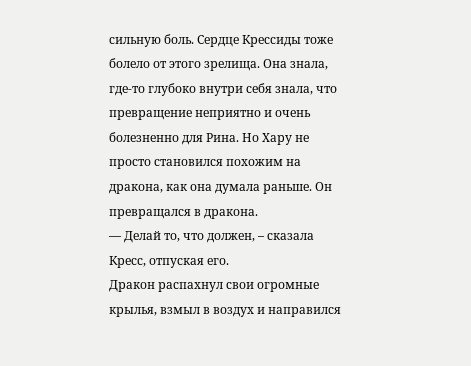сильную боль. Сердце Крессиды тоже болело от этого зрелища. Она знала, где-то глубоко внутри себя знала, что превращение неприятно и очень болезненно для Рина. Но Хару не просто становился похожим на дракона, как она думала раньше. Он превращался в дракона.
–– Делай то, что должен, – сказала Кресс, отпуская его.
Дракон распахнул свои огромные крылья, взмыл в воздух и направился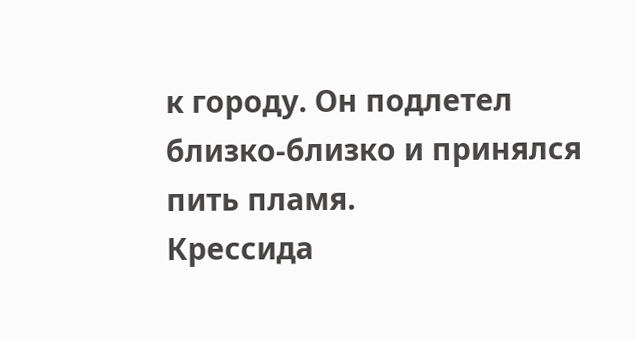к городу. Он подлетел близко-близко и принялся пить пламя.
Крессида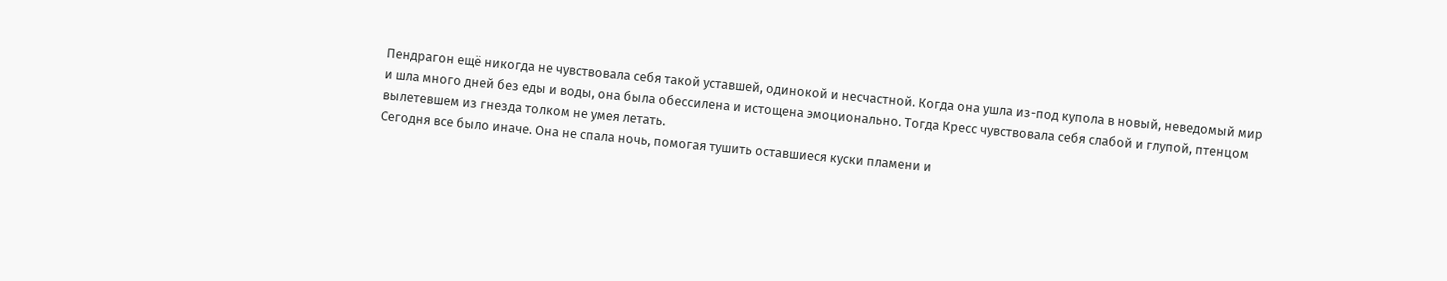Пендрагон ещё никогда не чувствовала себя такой уставшей, одинокой и несчастной. Когда она ушла из-под купола в новый, неведомый мир и шла много дней без еды и воды, она была обессилена и истощена эмоционально. Тогда Кресс чувствовала себя слабой и глупой, птенцом вылетевшем из гнезда толком не умея летать.
Сегодня все было иначе. Она не спала ночь, помогая тушить оставшиеся куски пламени и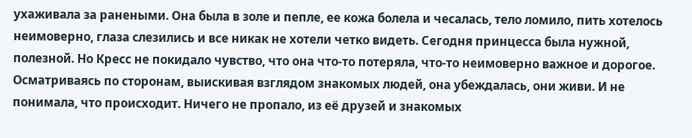ухаживала за ранеными. Она была в золе и пепле, ее кожа болела и чесалась, тело ломило, пить хотелось неимоверно, глаза слезились и все никак не хотели четко видеть. Сегодня принцесса была нужной, полезной. Но Кресс не покидало чувство, что она что-то потеряла, что-то неимоверно важное и дорогое. Осматриваясь по сторонам, выискивая взглядом знакомых людей, она убеждалась, они живи. И не понимала, что происходит. Ничего не пропало, из её друзей и знакомых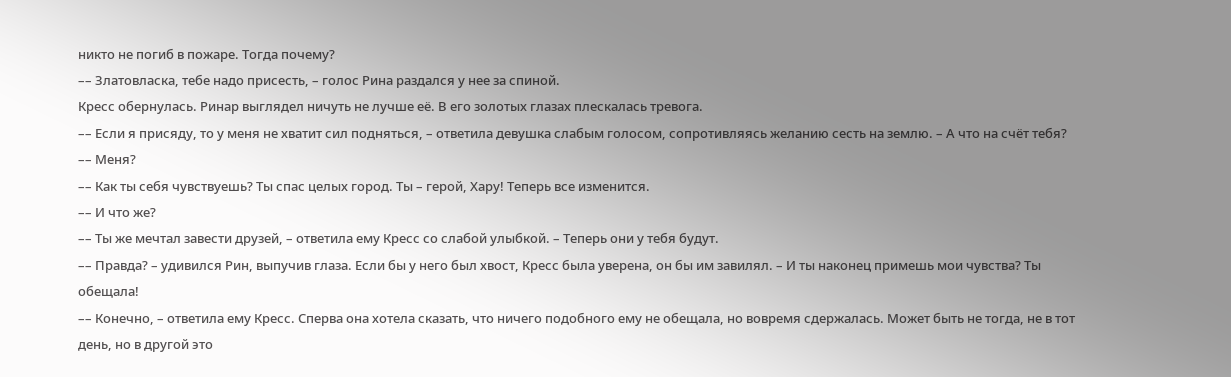никто не погиб в пожаре. Тогда почему?
–– Златовласка, тебе надо присесть, – голос Рина раздался у нее за спиной.
Кресс обернулась. Ринар выглядел ничуть не лучше её. В его золотых глазах плескалась тревога.
–– Если я присяду, то у меня не хватит сил подняться, – ответила девушка слабым голосом, сопротивляясь желанию сесть на землю. – А что на счёт тебя?
–– Меня?
–– Как ты себя чувствуешь? Ты спас целых город. Ты – герой, Хару! Теперь все изменится.
–– И что же?
–– Ты же мечтал завести друзей, – ответила ему Кресс со слабой улыбкой. – Теперь они у тебя будут.
–– Правда? – удивился Рин, выпучив глаза. Если бы у него был хвост, Кресс была уверена, он бы им завилял. – И ты наконец примешь мои чувства? Ты обещала!
–– Конечно, – ответила ему Кресс. Сперва она хотела сказать, что ничего подобного ему не обещала, но вовремя сдержалась. Может быть не тогда, не в тот день, но в другой это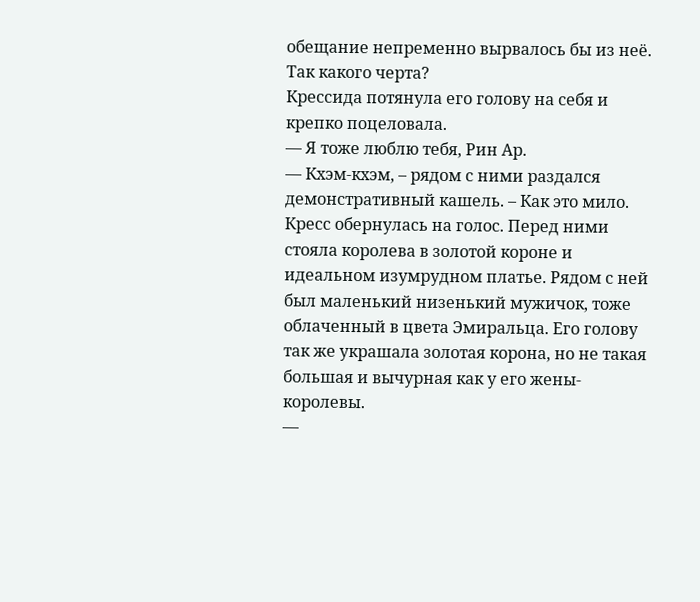обещание непременно вырвалось бы из неё. Так какого черта?
Крессида потянула его голову на себя и крепко поцеловала.
–– Я тоже люблю тебя, Рин Ар.
–– Кхэм-кхэм, – рядом с ними раздался демонстративный кашель. – Как это мило.
Кресс обернулась на голос. Перед ними стояла королева в золотой короне и идеальном изумрудном платье. Рядом с ней был маленький низенький мужичок, тоже облаченный в цвета Эмиральца. Его голову так же украшала золотая корона, но не такая большая и вычурная как у его жены-королевы.
––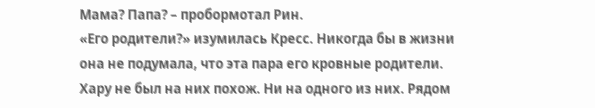Мама? Папа? – пробормотал Рин.
«Его родители?» изумилась Кресс. Никогда бы в жизни она не подумала, что эта пара его кровные родители. Хару не был на них похож. Ни на одного из них. Рядом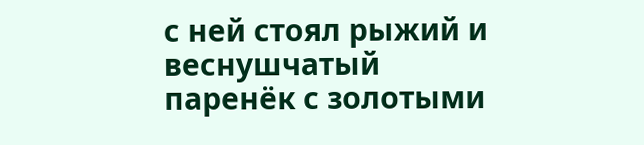с ней стоял рыжий и веснушчатый паренёк с золотыми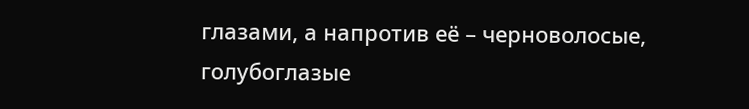глазами, а напротив её – черноволосые, голубоглазые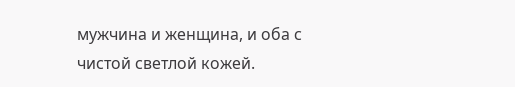мужчина и женщина, и оба с чистой светлой кожей.